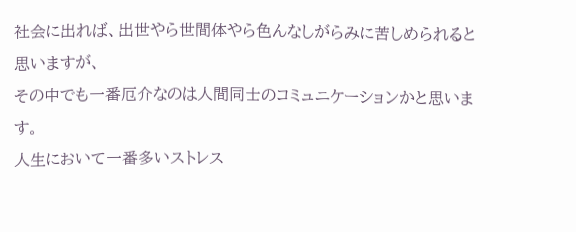社会に出れば、出世やら世間体やら色んなしがらみに苦しめられると思いますが、
その中でも一番厄介なのは人間同士のコミュニケーションかと思います。
人生において一番多いストレス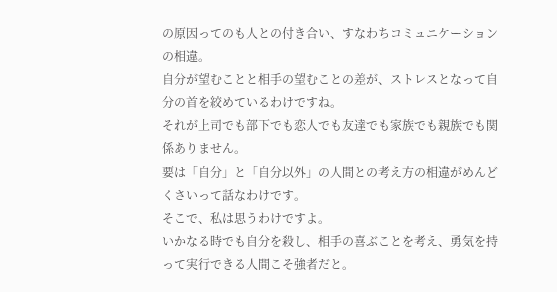の原因ってのも人との付き合い、すなわちコミュニケーションの相違。
自分が望むことと相手の望むことの差が、ストレスとなって自分の首を絞めているわけですね。
それが上司でも部下でも恋人でも友達でも家族でも親族でも関係ありません。
要は「自分」と「自分以外」の人間との考え方の相違がめんどくさいって話なわけです。
そこで、私は思うわけですよ。
いかなる時でも自分を殺し、相手の喜ぶことを考え、勇気を持って実行できる人間こそ強者だと。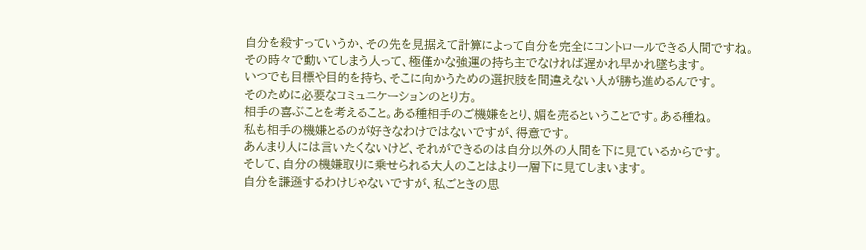自分を殺すっていうか、その先を見据えて計算によって自分を完全にコントロールできる人間ですね。
その時々で動いてしまう人って、極僅かな強運の持ち主でなければ遅かれ早かれ墜ちます。
いつでも目標や目的を持ち、そこに向かうための選択肢を間違えない人が勝ち進めるんです。
そのために必要なコミュニケーションのとり方。
相手の喜ぶことを考えること。ある種相手のご機嫌をとり、媚を売るということです。ある種ね。
私も相手の機嫌とるのが好きなわけではないですが、得意です。
あんまり人には言いたくないけど、それができるのは自分以外の人間を下に見ているからです。
そして、自分の機嫌取りに乗せられる大人のことはより一層下に見てしまいます。
自分を謙遜するわけじゃないですが、私ごときの思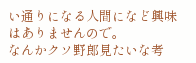い通りになる人間になど興味はありませんので。
なんかクソ野郎見たいな考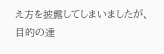え方を披露してしまいましたが、
目的の達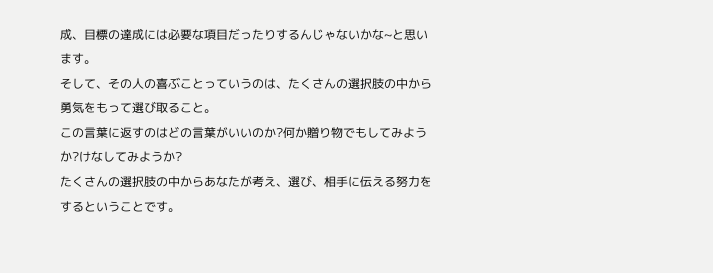成、目標の達成には必要な項目だったりするんじゃないかな~と思います。
そして、その人の喜ぶことっていうのは、たくさんの選択肢の中から勇気をもって選び取ること。
この言葉に返すのはどの言葉がいいのか?何か贈り物でもしてみようか?けなしてみようか?
たくさんの選択肢の中からあなたが考え、選び、相手に伝える努力をするということです。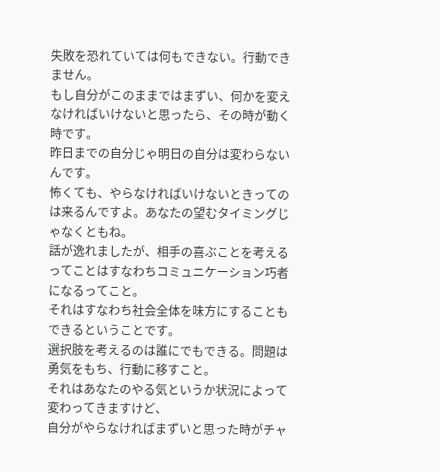失敗を恐れていては何もできない。行動できません。
もし自分がこのままではまずい、何かを変えなければいけないと思ったら、その時が動く時です。
昨日までの自分じゃ明日の自分は変わらないんです。
怖くても、やらなければいけないときってのは来るんですよ。あなたの望むタイミングじゃなくともね。
話が逸れましたが、相手の喜ぶことを考えるってことはすなわちコミュニケーション巧者になるってこと。
それはすなわち社会全体を味方にすることもできるということです。
選択肢を考えるのは誰にでもできる。問題は勇気をもち、行動に移すこと。
それはあなたのやる気というか状況によって変わってきますけど、
自分がやらなければまずいと思った時がチャ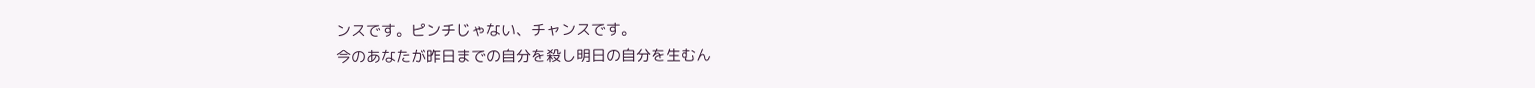ンスです。ピンチじゃない、チャンスです。
今のあなたが昨日までの自分を殺し明日の自分を生むん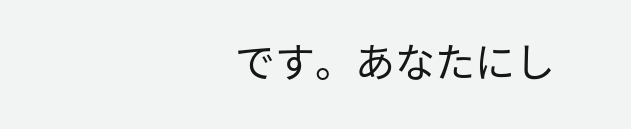です。あなたにし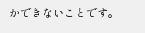かできないことです。